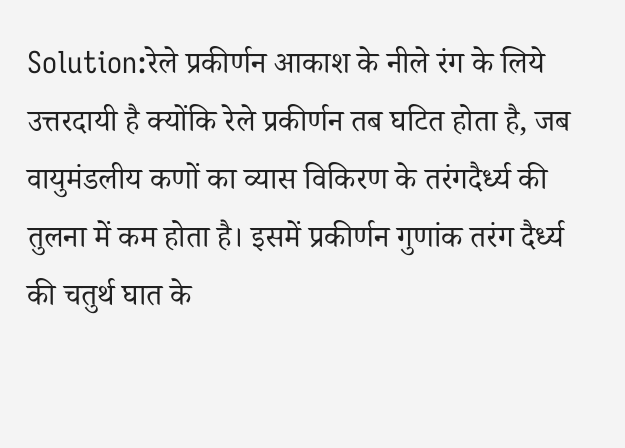Solution:रेले प्रकीर्णन आकाश के नीले रंग के लिये उत्तरदायी है क्योंकि रेले प्रकीर्णन तब घटित होता है, जब वायुमंडलीय कणों का व्यास विकिरण के तरंगदैर्ध्य की तुलना में कम होता है। इसमें प्रकीर्णन गुणांक तरंग दैर्ध्य की चतुर्थ घात के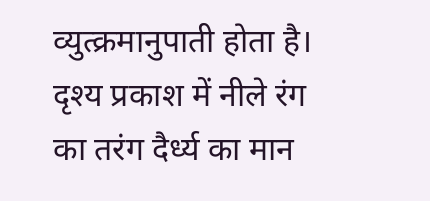व्युत्क्रमानुपाती होता है।
दृश्य प्रकाश में नीले रंग का तरंग दैर्ध्य का मान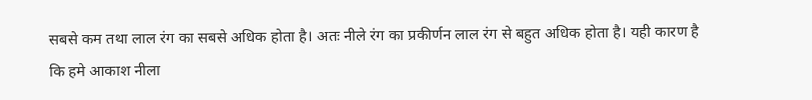सबसे कम तथा लाल रंग का सबसे अधिक होता है। अतः नीले रंग का प्रकीर्णन लाल रंग से बहुत अधिक होता है। यही कारण है कि हमे आकाश नीला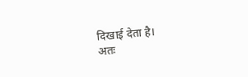दिखाई देता है।
अतः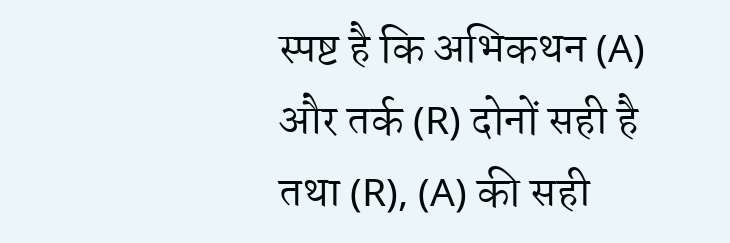स्पष्ट है कि अभिकथन (A) और तर्क (R) दोनों सही है तथा (R), (A) की सही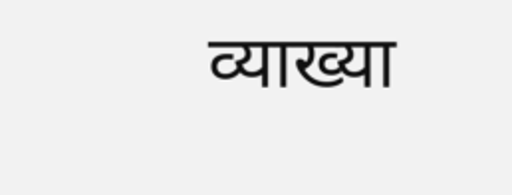व्याख्या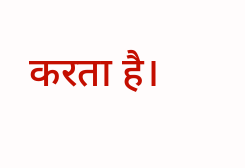करता है।